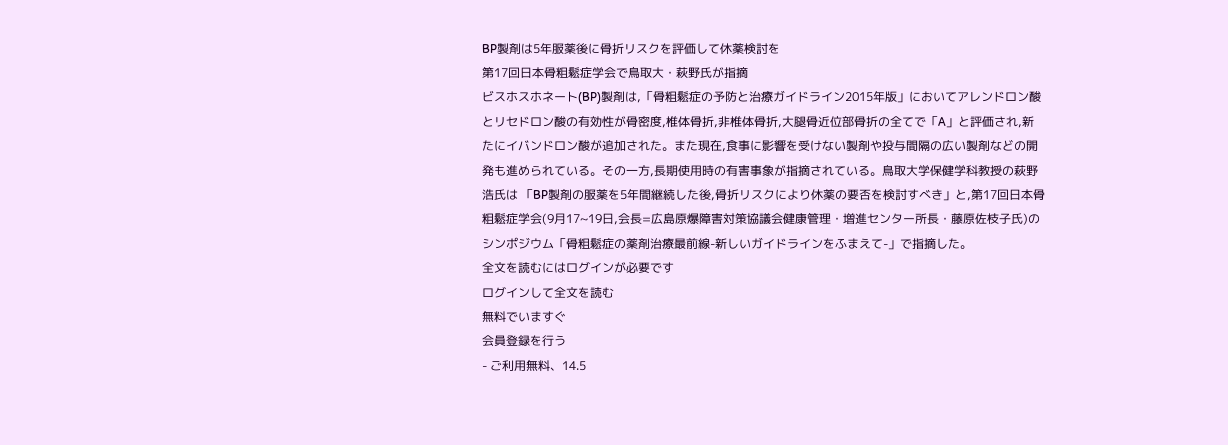BP製剤は5年服薬後に骨折リスクを評価して休薬検討を
第17回日本骨粗鬆症学会で鳥取大・萩野氏が指摘
ビスホスホネート(BP)製剤は,「骨粗鬆症の予防と治療ガイドライン2015年版」においてアレンドロン酸とリセドロン酸の有効性が骨密度,椎体骨折,非椎体骨折,大腿骨近位部骨折の全てで「A」と評価され,新たにイバンドロン酸が追加された。また現在,食事に影響を受けない製剤や投与間隔の広い製剤などの開発も進められている。その一方,長期使用時の有害事象が指摘されている。鳥取大学保健学科教授の萩野浩氏は 「BP製剤の服薬を5年間継続した後,骨折リスクにより休薬の要否を検討すべき」と,第17回日本骨粗鬆症学会(9月17~19日,会長=広島原爆障害対策協議会健康管理・増進センター所長・藤原佐枝子氏)のシンポジウム「骨粗鬆症の薬剤治療最前線-新しいガイドラインをふまえて-」で指摘した。
全文を読むにはログインが必要です
ログインして全文を読む
無料でいますぐ
会員登録を行う
- ご利用無料、14.5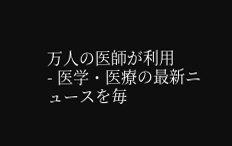万人の医師が利用
- 医学・医療の最新ニュースを毎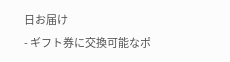日お届け
- ギフト券に交換可能なポ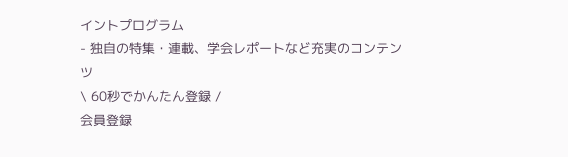イントプログラム
- 独自の特集・連載、学会レポートなど充実のコンテンツ
\ 60秒でかんたん登録 /
会員登録